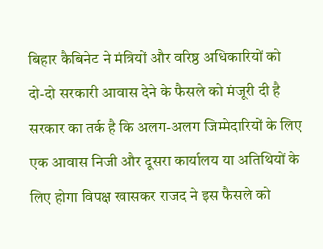बिहार कैबिनेट ने मंत्रियों और वरिष्ठ अधिकारियों को दो-दो सरकारी आवास देने के फैसले को मंजूरी दी है सरकार का तर्क है कि अलग-अलग जिम्मेदारियों के लिए एक आवास निजी और दूसरा कार्यालय या अतिथियों के लिए होगा विपक्ष खासकर राजद ने इस फैसले को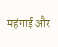महंगाई और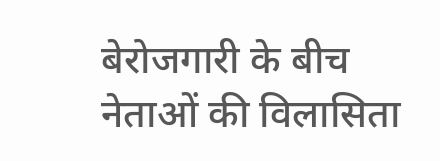बेरोजगारी के बीच नेताओं की विलासिता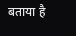बताया है